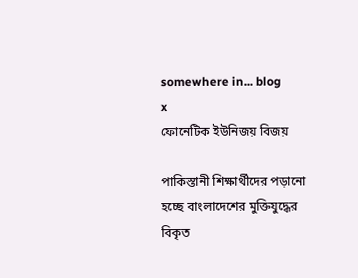somewhere in... blog
x
ফোনেটিক ইউনিজয় বিজয়

পাকিস্তানী শিক্ষার্থীদের পড়ানো হচ্ছে বাংলাদেশের মুক্তিযুদ্ধের বিকৃত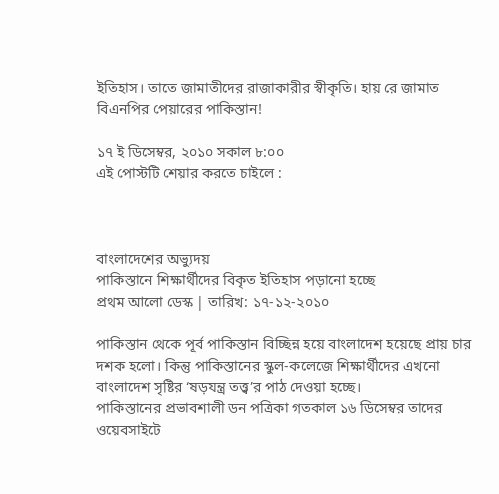ইতিহাস। তাতে জামাতীদের রাজাকারীর স্বীকৃতি। হায় রে জামাত বিএনপির পেয়ারের পাকিস্তান!

১৭ ই ডিসেম্বর, ২০১০ সকাল ৮:০০
এই পোস্টটি শেয়ার করতে চাইলে :



বাংলাদেশের অভ্যুদয়
পাকিস্তানে শিক্ষার্থীদের বিকৃত ইতিহাস পড়ানো হচ্ছে
প্রথম আলো ডেস্ক | তারিখ: ১৭-১২-২০১০

পাকিস্তান থেকে পূর্ব পাকিস্তান বিচ্ছিন্ন হয়ে বাংলাদেশ হয়েছে প্রায় চার দশক হলো। কিন্তু পাকিস্তানের স্কুল-কলেজে শিক্ষার্থীদের এখনো বাংলাদেশ সৃষ্টির ‘ষড়যন্ত্র তত্ত্ব’র পাঠ দেওয়া হচ্ছে।
পাকিস্তানের প্রভাবশালী ডন পত্রিকা গতকাল ১৬ ডিসেম্বর তাদের ওয়েবসাইটে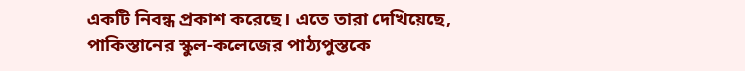একটি নিবন্ধ প্রকাশ করেছে। এতে তারা দেখিয়েছে, পাকিস্তানের স্কুল-কলেজের পাঠ্যপুস্তকে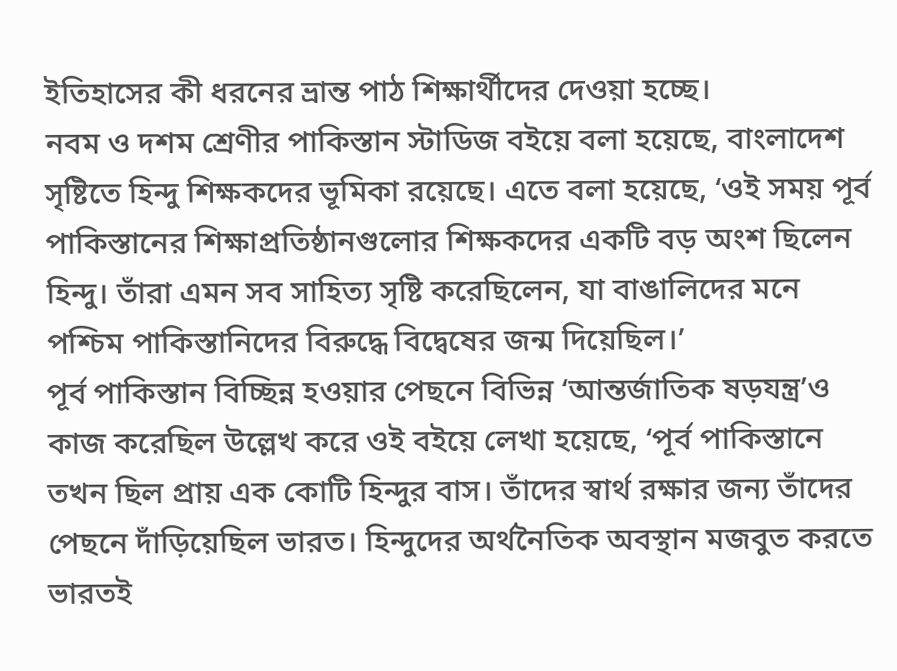ইতিহাসের কী ধরনের ভ্রান্ত পাঠ শিক্ষার্থীদের দেওয়া হচ্ছে।
নবম ও দশম শ্রেণীর পাকিস্তান স্টাডিজ বইয়ে বলা হয়েছে, বাংলাদেশ সৃষ্টিতে হিন্দু শিক্ষকদের ভূমিকা রয়েছে। এতে বলা হয়েছে, ‘ওই সময় পূর্ব পাকিস্তানের শিক্ষাপ্রতিষ্ঠানগুলোর শিক্ষকদের একটি বড় অংশ ছিলেন হিন্দু। তাঁরা এমন সব সাহিত্য সৃষ্টি করেছিলেন, যা বাঙালিদের মনে পশ্চিম পাকিস্তানিদের বিরুদ্ধে বিদ্বেষের জন্ম দিয়েছিল।’
পূর্ব পাকিস্তান বিচ্ছিন্ন হওয়ার পেছনে বিভিন্ন ‘আন্তর্জাতিক ষড়যন্ত্র’ও কাজ করেছিল উল্লেখ করে ওই বইয়ে লেখা হয়েছে, ‘পূর্ব পাকিস্তানে তখন ছিল প্রায় এক কোটি হিন্দুর বাস। তাঁদের স্বার্থ রক্ষার জন্য তাঁদের পেছনে দাঁড়িয়েছিল ভারত। হিন্দুদের অর্থনৈতিক অবস্থান মজবুত করতে ভারতই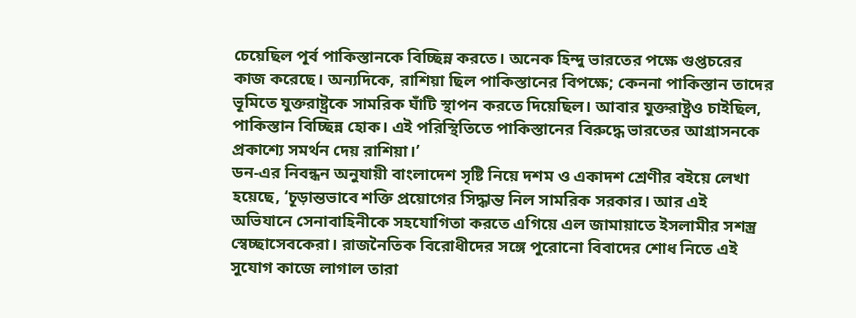চেয়েছিল পূর্ব পাকিস্তানকে বিচ্ছিন্ন করতে। অনেক হিন্দু ভারতের পক্ষে গুপ্তচরের কাজ করেছে। অন্যদিকে, রাশিয়া ছিল পাকিস্তানের বিপক্ষে; কেননা পাকিস্তান তাদের ভূমিতে যুক্তরাষ্ট্রকে সামরিক ঘাঁটি স্থাপন করতে দিয়েছিল। আবার যুক্তরাষ্ট্রও চাইছিল, পাকিস্তান বিচ্ছিন্ন হোক। এই পরিস্থিতিতে পাকিস্তানের বিরুদ্ধে ভারতের আগ্রাসনকে প্রকাশ্যে সমর্থন দেয় রাশিয়া।’
ডন-এর নিবন্ধন অনুযায়ী বাংলাদেশ সৃষ্টি নিয়ে দশম ও একাদশ শ্রেণীর বইয়ে লেখা হয়েছে, ‘চূড়ান্তভাবে শক্তি প্রয়োগের সিদ্ধান্ত নিল সামরিক সরকার। আর এই অভিযানে সেনাবাহিনীকে সহযোগিতা করতে এগিয়ে এল জামায়াতে ইসলামীর সশস্ত্র স্বেচ্ছাসেবকেরা। রাজনৈতিক বিরোধীদের সঙ্গে পুরোনো বিবাদের শোধ নিতে এই সুযোগ কাজে লাগাল তারা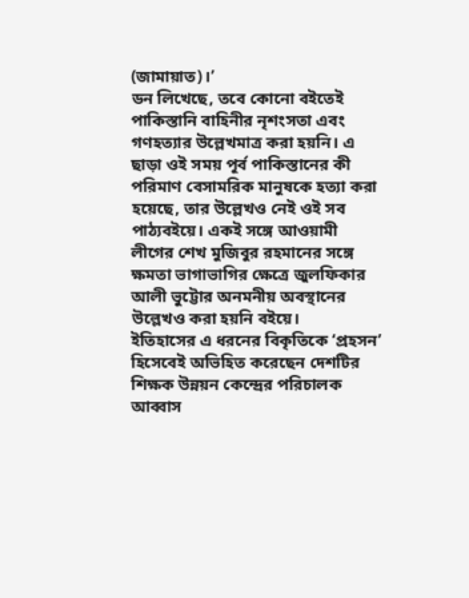(জামায়াত)।’
ডন লিখেছে, তবে কোনো বইতেই পাকিস্তানি বাহিনীর নৃশংসতা এবং গণহত্যার উল্লেখমাত্র করা হয়নি। এ ছাড়া ওই সময় পূর্ব পাকিস্তানের কী পরিমাণ বেসামরিক মানুষকে হত্যা করা হয়েছে, তার উল্লেখও নেই ওই সব পাঠ্যবইয়ে। একই সঙ্গে আওয়ামী লীগের শেখ মুজিবুর রহমানের সঙ্গে ক্ষমতা ভাগাভাগির ক্ষেত্রে জুলফিকার আলী ভুট্টোর অনমনীয় অবস্থানের উল্লেখও করা হয়নি বইয়ে।
ইতিহাসের এ ধরনের বিকৃতিকে ‘প্রহসন’ হিসেবেই অভিহিত করেছেন দেশটির শিক্ষক উন্নয়ন কেন্দ্রের পরিচালক আব্বাস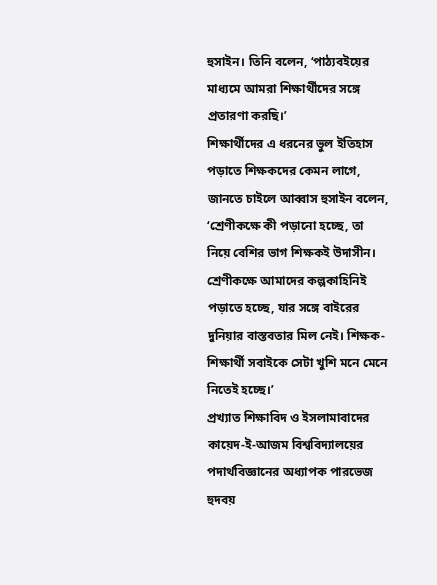হুসাইন। তিনি বলেন, ‘পাঠ্যবইয়ের মাধ্যমে আমরা শিক্ষার্থীদের সঙ্গে প্রতারণা করছি।’
শিক্ষার্থীদের এ ধরনের ভুল ইতিহাস পড়াতে শিক্ষকদের কেমন লাগে, জানতে চাইলে আব্বাস হুসাইন বলেন, ‘শ্রেণীকক্ষে কী পড়ানো হচ্ছে, তা নিয়ে বেশির ভাগ শিক্ষকই উদাসীন। শ্রেণীকক্ষে আমাদের কল্পকাহিনিই পড়াতে হচ্ছে, যার সঙ্গে বাইরের দুনিয়ার বাস্তবতার মিল নেই। শিক্ষক-শিক্ষার্থী সবাইকে সেটা খুশি মনে মেনে নিতেই হচ্ছে।’
প্রখ্যাত শিক্ষাবিদ ও ইসলামাবাদের কায়েদ-ই-আজম বিশ্ববিদ্যালয়ের পদার্থবিজ্ঞানের অধ্যাপক পারভেজ হুদবয়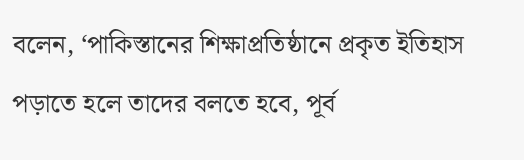বলেন, ‘পাকিস্তানের শিক্ষাপ্রতিষ্ঠানে প্রকৃত ইতিহাস পড়াতে হলে তাদের বলতে হবে, পূর্ব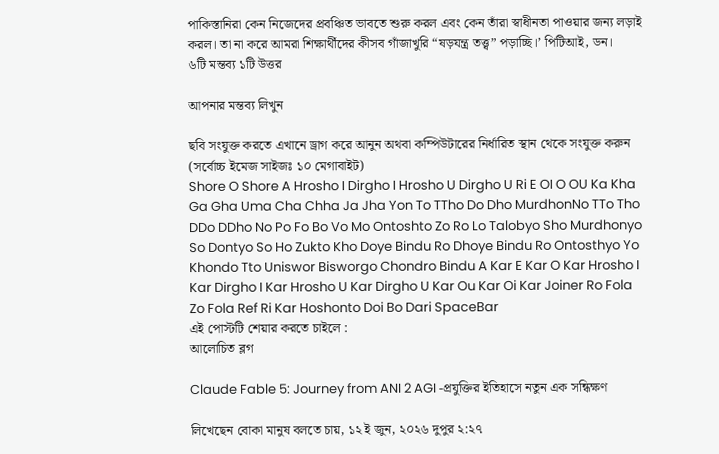পাকিস্তানিরা কেন নিজেদের প্রবঞ্চিত ভাবতে শুরু করল এবং কেন তাঁরা স্বাধীনতা পাওয়ার জন্য লড়াই করল। তা না করে আমরা শিক্ষার্থীদের কীসব গাঁজাখুরি “ষড়যন্ত্র তত্ত্ব” পড়াচ্ছি।’ পিটিআই, ডন।
৬টি মন্তব্য ১টি উত্তর

আপনার মন্তব্য লিখুন

ছবি সংযুক্ত করতে এখানে ড্রাগ করে আনুন অথবা কম্পিউটারের নির্ধারিত স্থান থেকে সংযুক্ত করুন (সর্বোচ্চ ইমেজ সাইজঃ ১০ মেগাবাইট)
Shore O Shore A Hrosho I Dirgho I Hrosho U Dirgho U Ri E OI O OU Ka Kha Ga Gha Uma Cha Chha Ja Jha Yon To TTho Do Dho MurdhonNo TTo Tho DDo DDho No Po Fo Bo Vo Mo Ontoshto Zo Ro Lo Talobyo Sho Murdhonyo So Dontyo So Ho Zukto Kho Doye Bindu Ro Dhoye Bindu Ro Ontosthyo Yo Khondo Tto Uniswor Bisworgo Chondro Bindu A Kar E Kar O Kar Hrosho I Kar Dirgho I Kar Hrosho U Kar Dirgho U Kar Ou Kar Oi Kar Joiner Ro Fola Zo Fola Ref Ri Kar Hoshonto Doi Bo Dari SpaceBar
এই পোস্টটি শেয়ার করতে চাইলে :
আলোচিত ব্লগ

Claude Fable 5: Journey from ANI 2 AGI -প্রযুক্তির ইতিহাসে নতুন এক সন্ধিক্ষণ

লিখেছেন বোকা মানুষ বলতে চায়, ১২ ই জুন, ২০২৬ দুপুর ২:২৭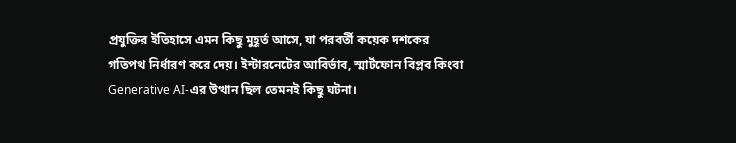প্রযুক্তির ইতিহাসে এমন কিছু মুহূর্ত আসে, যা পরবর্তী কয়েক দশকের গতিপথ নির্ধারণ করে দেয়। ইন্টারনেটের আবির্ভাব, স্মার্টফোন বিপ্লব কিংবা Generative AI-এর উত্থান ছিল তেমনই কিছু ঘটনা।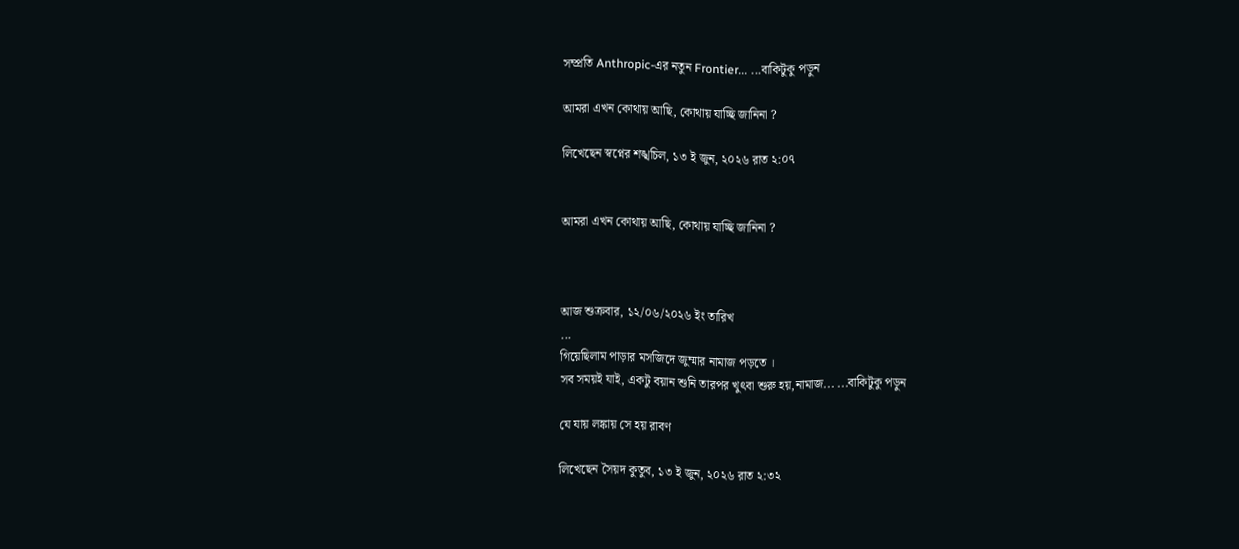সম্প্রতি Anthropic-এর নতুন Frontier... ...বাকিটুকু পড়ুন

আমরা এখন কোথায় আছি, কোথায় যাচ্ছি জানিনা ?

লিখেছেন স্বপ্নের শঙ্খচিল, ১৩ ই জুন, ২০২৬ রাত ২:০৭


আমরা এখন কোথায় আছি, কোথায় যাচ্ছি জানিনা ?



আজ শুক্রবার, ১২/০৬/২০২৬ ইং তারিখ
...
গিয়েছিলাম পাড়ার মসজিদে জুম্মার নামাজ পড়তে ।
সব সময়ই যাই, একটু বয়ান শুনি তারপর খুৎবা শুরু হয়,নামাজ... ...বাকিটুকু পড়ুন

যে যায় লঙ্কায় সে হয় রাবণ

লিখেছেন সৈয়দ কুতুব, ১৩ ই জুন, ২০২৬ রাত ২:৩২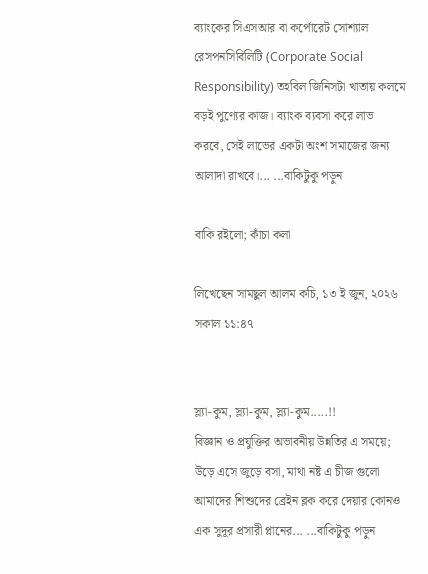ব্যাংকের সিএসআর বা কর্পোরেট সোশ্যাল রেসপনসিবিলিটি (Corporate Social Responsibility) তহবিল জিনিসটা খাতায় কলমে বড়ই পুণ্যের কাজ। ব্যাংক ব্যবসা করে লাভ করবে, সেই লাভের একটা অংশ সমাজের জন্য আলাদা রাখবে।... ...বাকিটুকু পড়ুন

বাকি রইলো; কাঁচা কলা

লিখেছেন সামছুল আলম কচি, ১৩ ই জুন, ২০২৬ সকাল ১১:৪৭


স্ল্যা-কুম, স্ল্যা-কুম, স্ল্যা-কুম.....!!
বিজ্ঞান ও প্রযুক্তির অভাবনীয় উন্নতির এ সময়ে; উড়ে এসে জুড়ে বসা, মাথা নষ্ট এ চীজ গুলো আমাদের শিশুদের ব্রেইন ব্লক করে দেয়ার কোনও এক সুদূর প্রসারী প্লানের... ...বাকিটুকু পড়ুন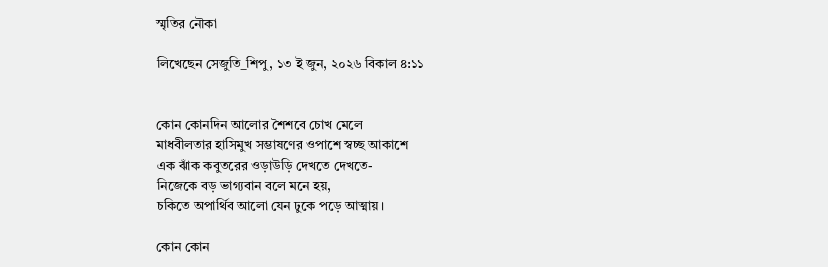স্মৃতির নৌকা

লিখেছেন সেজুতি_শিপু, ১৩ ই জুন, ২০২৬ বিকাল ৪:১১


কোন কোনদিন আলোর শৈশবে চোখ মেলে
মাধবীলতার হাসিমুখ সম্ভাষণের ওপাশে স্বচ্ছ আকাশে
এক ঝাঁক কবুতরের ওড়াউড়ি দেখতে দেখতে-
নিজেকে বড় ভাগ্যবান বলে মনে হয়,
চকিতে অপার্থিব আলো যেন ঢুকে পড়ে আত্মায়।

কোন কোন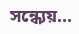সন্ধ‍্যেয়...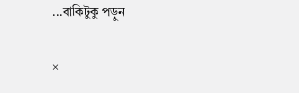...বাকিটুকু পড়ুন

×